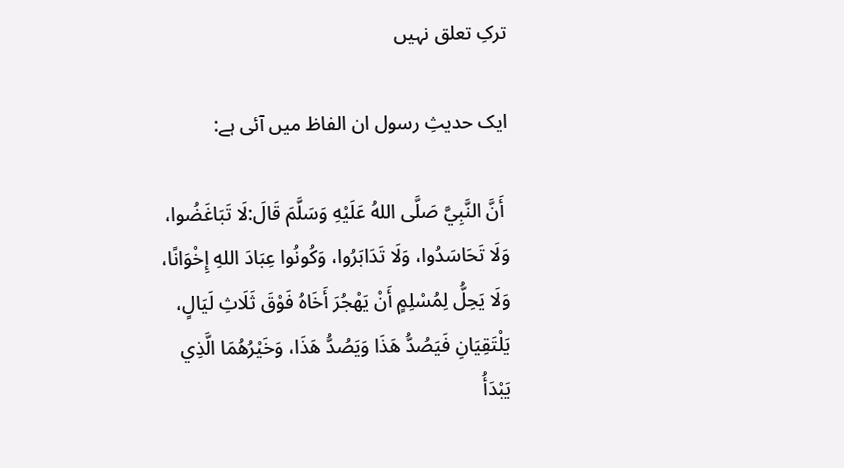ترکِ تعلق نہیں

ایک حدیثِ رسول ان الفاظ میں آئی ہے:

 أَنَّ النَّبِيَّ صَلَّى اللهُ عَلَيْهِ وَسَلَّمَ قَالَ:لَا تَبَاغَضُوا، وَلَا تَحَاسَدُوا، وَلَا تَدَابَرُوا، وَكُونُوا عِبَادَ اللهِ إِخْوَانًا، وَلَا يَحِلُّ لِمُسْلِمٍ أَنْ يَهْجُرَ أَخَاهُ فَوْقَ ثَلَاثِ لَيَالٍ، يَلْتَقِيَانِ فَيَصُدُّ هَذَا وَيَصُدُّ هَذَا، وَخَيْرُهُمَا الَّذِي يَبْدَأُ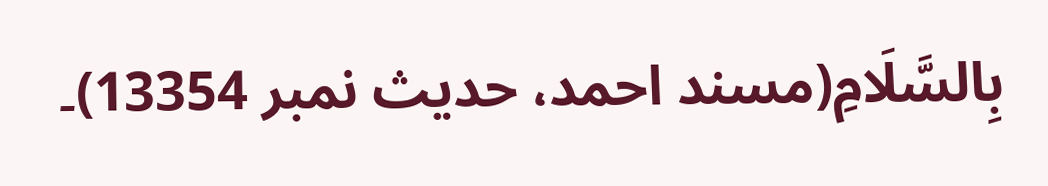بِالسَّلَامِ(مسند احمد، حدیث نمبر 13354)۔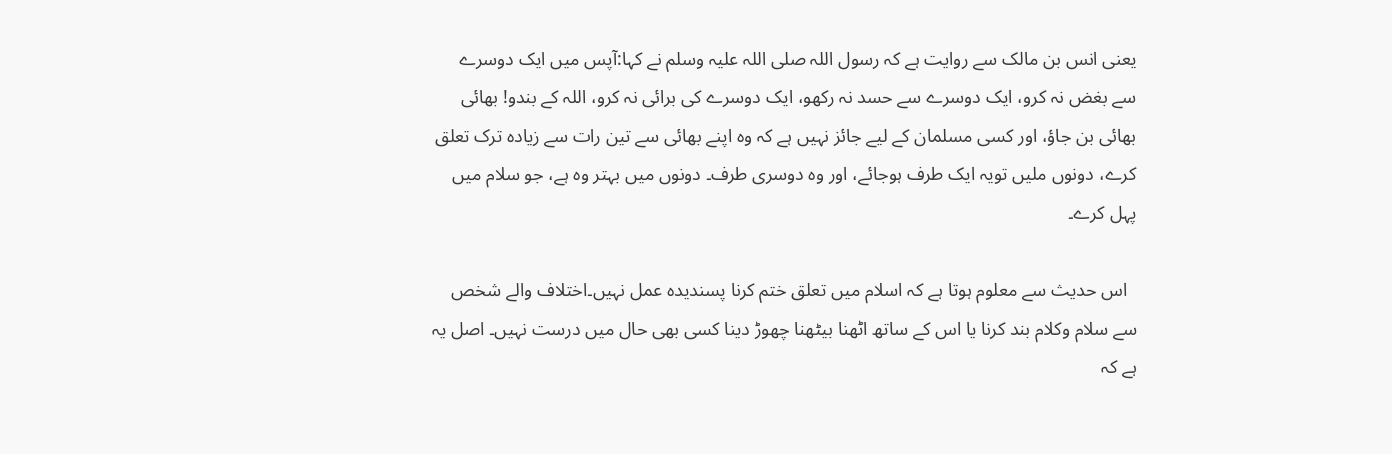یعنی انس بن مالک سے روایت ہے کہ رسول اللہ صلی اللہ علیہ وسلم نے کہا:آپس میں ایک دوسرے سے بغض نہ کرو، ایک دوسرے سے حسد نہ رکھو، ایک دوسرے کی برائی نہ کرو، اللہ کے بندو! بھائی بھائی بن جاؤ، اور کسی مسلمان کے لیے جائز نہیں ہے کہ وہ اپنے بھائی سے تین رات سے زیادہ ترک تعلق کرے، دونوں ملیں تویہ ایک طرف ہوجائے، اور وہ دوسری طرف۔ دونوں میں بہتر وہ ہے، جو سلام میں پہل کرے۔

  اس حدیث سے معلوم ہوتا ہے کہ اسلام میں تعلق ختم کرنا پسندیدہ عمل نہیں۔اختلاف والے شخص سے سلام وکلام بند کرنا یا اس کے ساتھ اٹھنا بیٹھنا چھوڑ دینا کسی بھی حال میں درست نہیں۔ اصل یہ ہے کہ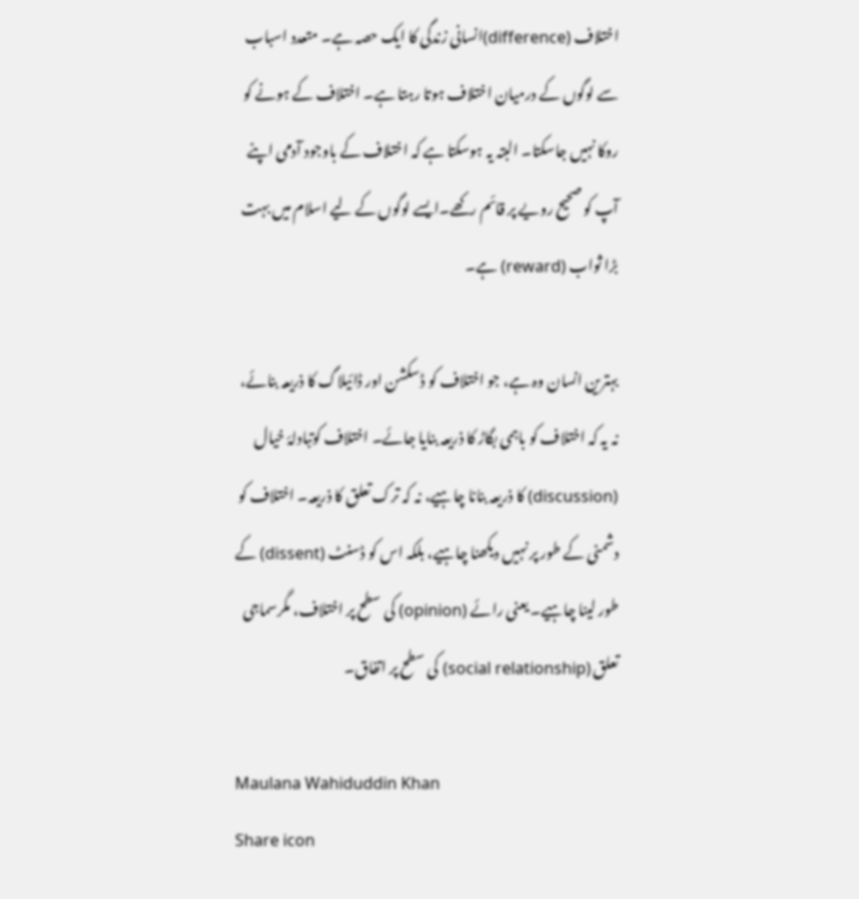اختلاف (difference)انسانی زندگی کا ایک حصہ ہے۔ متعدد اسباب سے لوگوں کے درمیان اختلاف ہوتا رہتا ہے۔ اختلاف کے ہونے کو روکا نہیں جاسکتا۔ البتہ یہ ہوسکتا ہے کہ اختلاف کے باوجود آدمی اپنے آپ کو صحیح رویے پر قائم رکھے۔ایسے لوگوں کے لیے اسلام میں بہت بڑا ثواب (reward) ہے۔

بہترین انسان وہ ہے، جو اختلاف کو ڈسکشن اور ڈائیلاگ کا ذریعہ بنائے، نہ یہ کہ اختلاف کو باہمی بگاڑ کا ذریعہ بنایا جائے۔ اختلاف کوتبادلۂ خیال (discussion) کا ذریعہ بنانا چاہیے، نہ کہ ترک تعلق کا ذریعہ۔ اختلاف کو دشمنی کے طور پر نہیں دیکھنا چاہیے، بلکہ اس کو ڈسنٹ (dissent) کے طور لینا چاہیے۔ یعنی رائے (opinion) کی سطح پر اختلاف، مگرسماجی تعلق (social relationship) کی سطح پر اتفاق۔

Maulana Wahiduddin Khan
Share icon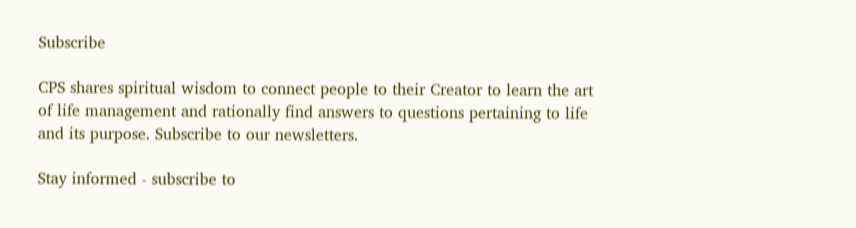Subscribe

CPS shares spiritual wisdom to connect people to their Creator to learn the art of life management and rationally find answers to questions pertaining to life and its purpose. Subscribe to our newsletters.

Stay informed - subscribe to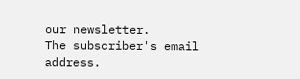our newsletter.
The subscriber's email address.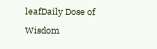leafDaily Dose of Wisdom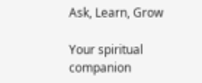Ask, Learn, Grow

Your spiritual companion